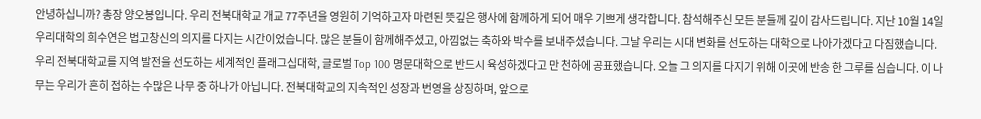안녕하십니까? 총장 양오봉입니다. 우리 전북대학교 개교 77주년을 영원히 기억하고자 마련된 뜻깊은 행사에 함께하게 되어 매우 기쁘게 생각합니다. 참석해주신 모든 분들께 깊이 감사드립니다. 지난 10월 14일 우리대학의 희수연은 법고창신의 의지를 다지는 시간이었습니다. 많은 분들이 함께해주셨고, 아낌없는 축하와 박수를 보내주셨습니다. 그날 우리는 시대 변화를 선도하는 대학으로 나아가겠다고 다짐했습니다. 우리 전북대학교를 지역 발전을 선도하는 세계적인 플래그십대학, 글로벌 Top 100 명문대학으로 반드시 육성하겠다고 만 천하에 공표했습니다. 오늘 그 의지를 다지기 위해 이곳에 반송 한 그루를 심습니다. 이 나무는 우리가 흔히 접하는 수많은 나무 중 하나가 아닙니다. 전북대학교의 지속적인 성장과 번영을 상징하며, 앞으로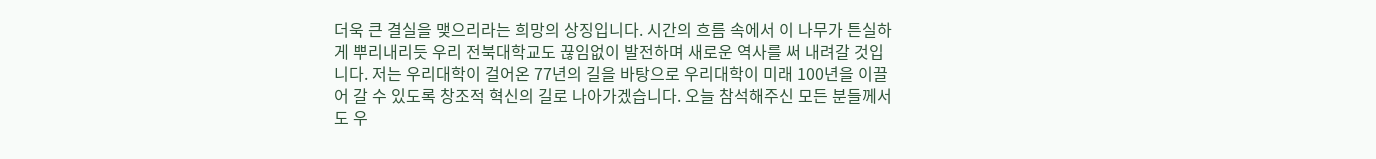더욱 큰 결실을 맺으리라는 희망의 상징입니다. 시간의 흐름 속에서 이 나무가 튼실하게 뿌리내리듯 우리 전북대학교도 끊임없이 발전하며 새로운 역사를 써 내려갈 것입니다. 저는 우리대학이 걸어온 77년의 길을 바탕으로 우리대학이 미래 100년을 이끌어 갈 수 있도록 창조적 혁신의 길로 나아가겠습니다. 오늘 참석해주신 모든 분들께서도 우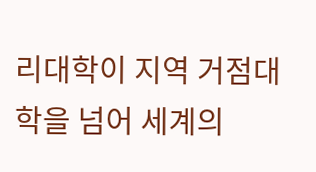리대학이 지역 거점대학을 넘어 세계의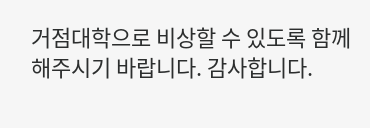거점대학으로 비상할 수 있도록 함께해주시기 바랍니다. 감사합니다.